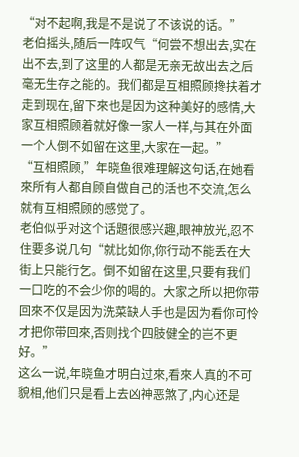“对不起啊,我是不是说了不该说的话。”
老伯摇头,随后一阵叹气“何尝不想出去,实在出不去,到了这里的人都是无亲无故出去之后毫无生存之能的。我们都是互相照顾搀扶着才走到现在,留下來也是因为这种美好的感情,大家互相照顾着就好像一家人一样,与其在外面一个人倒不如留在这里,大家在一起。”
“互相照顾,”年晓鱼很难理解这句话,在她看來所有人都自顾自做自己的活也不交流,怎么就有互相照顾的感觉了。
老伯似乎对这个话題很感兴趣,眼神放光,忍不住要多说几句“就比如你,你行动不能丢在大街上只能行乞。倒不如留在这里,只要有我们一口吃的不会少你的喝的。大家之所以把你带回來不仅是因为洗菜缺人手也是因为看你可怜才把你带回來,否则找个四肢健全的岂不更好。”
这么一说,年晓鱼才明白过來,看來人真的不可貌相,他们只是看上去凶神恶煞了,内心还是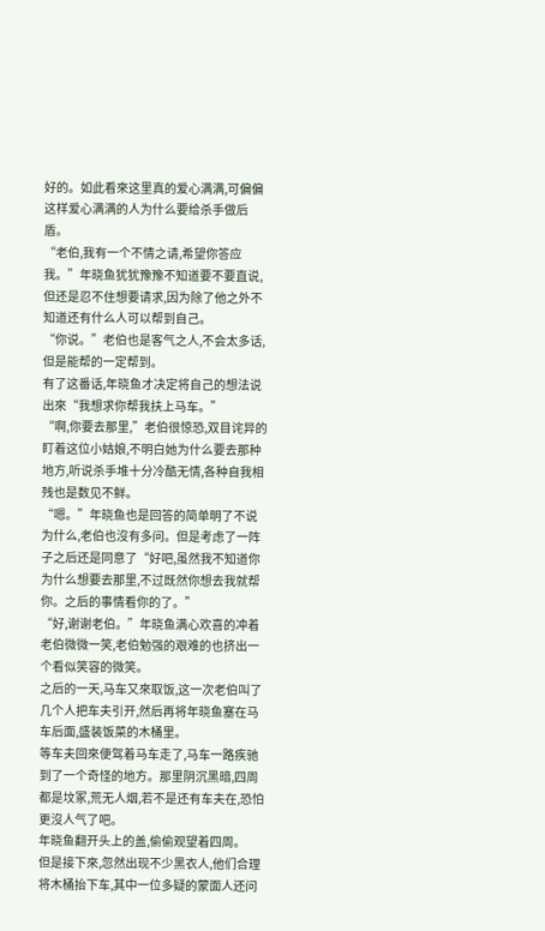好的。如此看來这里真的爱心满满,可偏偏这样爱心满满的人为什么要给杀手做后盾。
“老伯,我有一个不情之请,希望你答应我。”年晓鱼犹犹豫豫不知道要不要直说,但还是忍不住想要请求,因为除了他之外不知道还有什么人可以帮到自己。
“你说。”老伯也是客气之人,不会太多话,但是能帮的一定帮到。
有了这番话,年晓鱼才决定将自己的想法说出來“我想求你帮我扶上马车。”
“啊,你要去那里,”老伯很惊恐,双目诧异的盯着这位小姑娘,不明白她为什么要去那种地方,听说杀手堆十分冷酷无情,各种自我相残也是数见不鲜。
“嗯。”年晓鱼也是回答的简单明了不说为什么,老伯也沒有多问。但是考虑了一阵子之后还是同意了“好吧,虽然我不知道你为什么想要去那里,不过既然你想去我就帮你。之后的事情看你的了。”
“好,谢谢老伯。”年晓鱼满心欢喜的冲着老伯微微一笑,老伯勉强的艰难的也挤出一个看似笑容的微笑。
之后的一天,马车又來取饭,这一次老伯叫了几个人把车夫引开,然后再将年晓鱼塞在马车后面,盛装饭菜的木桶里。
等车夫回來便驾着马车走了,马车一路疾驰到了一个奇怪的地方。那里阴沉黑暗,四周都是坟冢,荒无人烟,若不是还有车夫在,恐怕更沒人气了吧。
年晓鱼翻开头上的盖,偷偷观望着四周。
但是接下來,忽然出现不少黑衣人,他们合理将木桶抬下车,其中一位多疑的蒙面人还问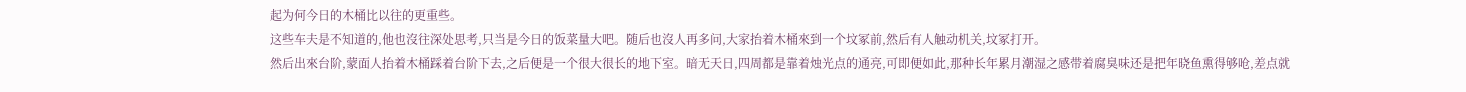起为何今日的木桶比以往的更重些。
这些车夫是不知道的,他也沒往深处思考,只当是今日的饭菜量大吧。随后也沒人再多问,大家抬着木桶來到一个坟冢前,然后有人触动机关,坟冢打开。
然后出來台阶,蒙面人抬着木桶踩着台阶下去,之后便是一个很大很长的地下室。暗无天日,四周都是靠着烛光点的通亮,可即便如此,那种长年累月潮湿之感带着腐臭味还是把年晓鱼熏得够呛,差点就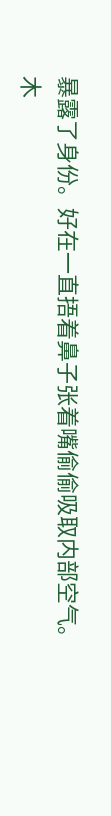暴露了身份。好在一直捂着鼻子张着嘴偷偷吸取内部空气。
木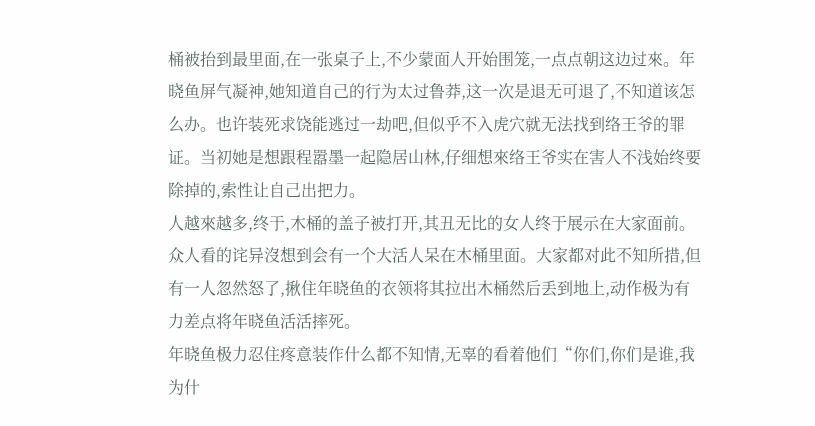桶被抬到最里面,在一张桌子上,不少蒙面人开始围笼,一点点朝这边过來。年晓鱼屏气凝神,她知道自己的行为太过鲁莽,这一次是退无可退了,不知道该怎么办。也许装死求饶能逃过一劫吧,但似乎不入虎穴就无法找到络王爷的罪证。当初她是想跟程嚣墨一起隐居山林,仔细想來络王爷实在害人不浅始终要除掉的,索性让自己出把力。
人越來越多,终于,木桶的盖子被打开,其丑无比的女人终于展示在大家面前。众人看的诧异沒想到会有一个大活人呆在木桶里面。大家都对此不知所措,但有一人忽然怒了,揪住年晓鱼的衣领将其拉出木桶然后丢到地上,动作极为有力差点将年晓鱼活活摔死。
年晓鱼极力忍住疼意装作什么都不知情,无辜的看着他们“你们,你们是谁,我为什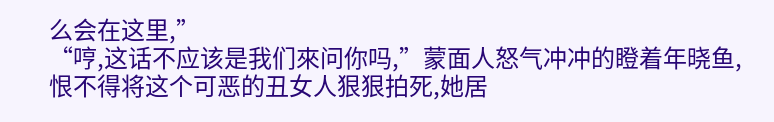么会在这里,”
“哼,这话不应该是我们來问你吗,”蒙面人怒气冲冲的瞪着年晓鱼,恨不得将这个可恶的丑女人狠狠拍死,她居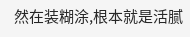然在装糊涂,根本就是活腻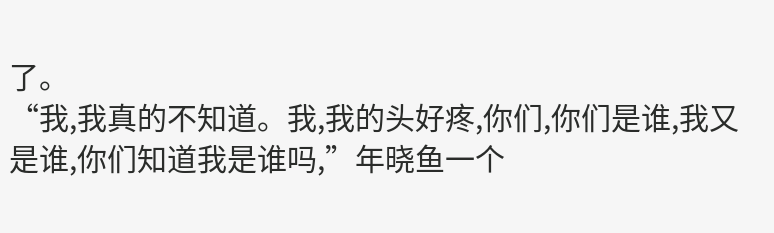了。
“我,我真的不知道。我,我的头好疼,你们,你们是谁,我又是谁,你们知道我是谁吗,”年晓鱼一个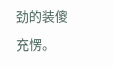劲的装傻充愣。